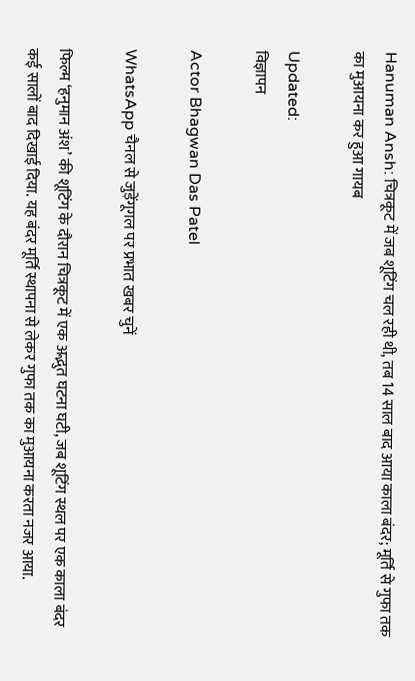Hanuman Ansh: चित्रकूट में जब शूटिंग चल रही थी, तब 14 साल बाद आया काला बंदर; मूर्ति से गुफा तक का मुआयना कर हुआ गायब

Updated:
विज्ञापन

Actor Bhagwan Das Patel

WhatsApp चैनल से जुड़ेंगूगल पर प्रभात खबर चुनें

फिल्म ‘हनुमान अंश’ की शूटिंग के दौरान चित्रकूट में एक अद्भुत घटना घटी, जब शूटिंग स्थल पर एक काला बंदर कई सालों बाद दिखाई दिया. यह बंदर मूर्ति स्थापना से लेकर गुफा तक का मुआयना करता नजर आया.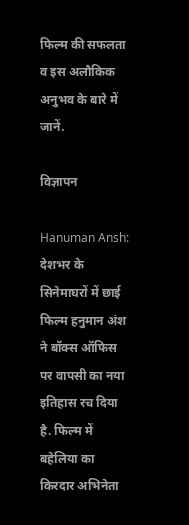फिल्म की सफलता व इस अलौकिक अनुभव के बारे में जानें.

विज्ञापन

Hanuman Ansh: देशभर के सिनेमाघरों में छाई फिल्म हनुमान अंश ने बॉक्स ऑफिस पर वापसी का नया इतिहास रच दिया है. फिल्म में बहेलिया का किरदार अभिनेता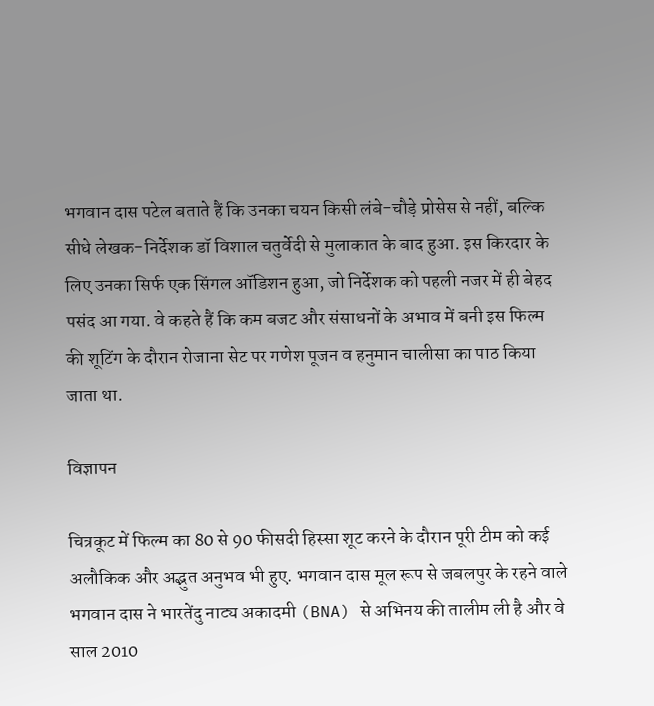भगवान दास पटेल बताते हैं कि उनका चयन किसी लंबे-चौड़े प्रोसेस से नहीं, बल्कि सीधे लेखक-निर्देशक डॉ विशाल चतुर्वेदी से मुलाकात के बाद हुआ. इस किरदार के लिए उनका सिर्फ एक सिंगल ऑडिशन हुआ, जो निर्देशक को पहली नजर में ही बेहद पसंद आ गया. वे कहते हैं कि कम बजट और संसाधनों के अभाव में बनी इस फिल्म की शूटिंग के दौरान रोजाना सेट पर गणेश पूजन व हनुमान चालीसा का पाठ किया जाता था.

विज्ञापन

चित्रकूट में फिल्म का 80 से 90 फीसदी हिस्सा शूट करने के दौरान पूरी टीम को कई अलौकिक और अद्भुत अनुभव भी हुए. भगवान दास मूल रूप से जबलपुर के रहने वाले भगवान दास ने भारतेंदु नाट्य अकादमी (BNA) से अभिनय की तालीम ली है और वे साल 2010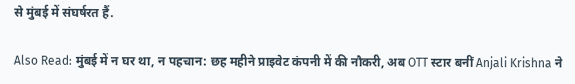से मुंबई में संघर्षरत हैं.

Also Read: मुंबई में न घर था, न पहचान: छह महीने प्राइवेट कंपनी में की नौकरी, अब OTT स्टार बनीं Anjali Krishna ने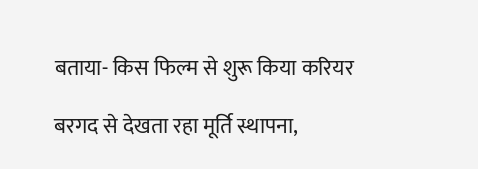बताया- किस फिल्म से शुरू किया करियर

बरगद से देखता रहा मूर्ति स्थापना,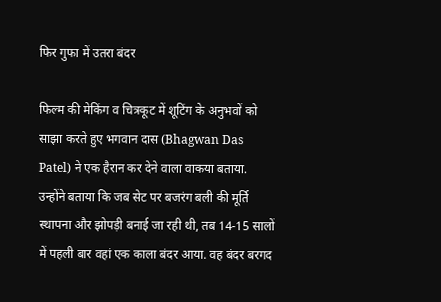फिर गुफा में उतरा बंदर

फिल्म की मेकिंग व चित्रकूट में शूटिंग के अनुभवों को साझा करते हुए भगवान दास (Bhagwan Das Patel) ने एक हैरान कर देने वाला वाकया बताया. उन्होंने बताया कि जब सेट पर बजरंग बली की मूर्ति स्थापना और झोपड़ी बनाई जा रही थी, तब 14-15 सालों में पहली बार वहां एक काला बंदर आया. वह बंदर बरगद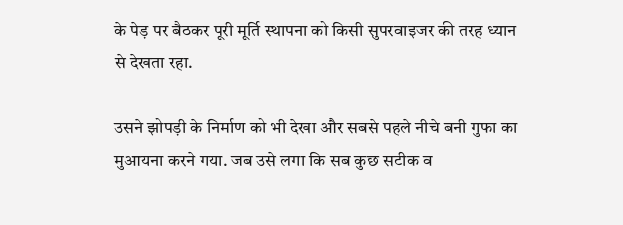के पेड़ पर बैठकर पूरी मूर्ति स्थापना को किसी सुपरवाइजर की तरह ध्यान से देखता रहा.

उसने झोपड़ी के निर्माण को भी देखा और सबसे पहले नीचे बनी गुफा का मुआयना करने गया. जब उसे लगा कि सब कुछ सटीक व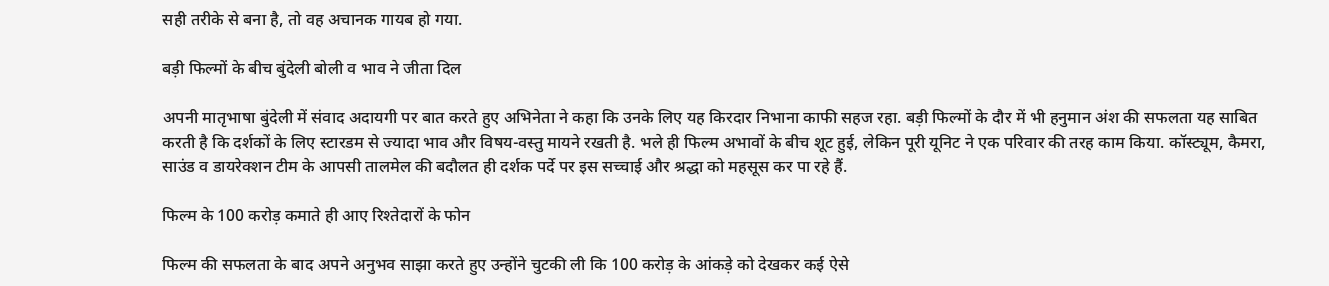सही तरीके से बना है, तो वह अचानक गायब हो गया.

बड़ी फिल्मों के बीच बुंदेली बोली व भाव ने जीता दिल

अपनी मातृभाषा बुंदेली में संवाद अदायगी पर बात करते हुए अभिनेता ने कहा कि उनके लिए यह किरदार निभाना काफी सहज रहा. बड़ी फिल्मों के दौर में भी हनुमान अंश की सफलता यह साबित करती है कि दर्शकों के लिए स्टारडम से ज्यादा भाव और विषय-वस्तु मायने रखती है. भले ही फिल्म अभावों के बीच शूट हुई, लेकिन पूरी यूनिट ने एक परिवार की तरह काम किया. कॉस्ट्यूम, कैमरा, साउंड व डायरेक्शन टीम के आपसी तालमेल की बदौलत ही दर्शक पर्दे पर इस सच्चाई और श्रद्धा को महसूस कर पा रहे हैं.

फिल्म के 100 करोड़ कमाते ही आए रिश्तेदारों के फोन

फिल्म की सफलता के बाद अपने अनुभव साझा करते हुए उन्होंने चुटकी ली कि 100 करोड़ के आंकड़े को देखकर कई ऐसे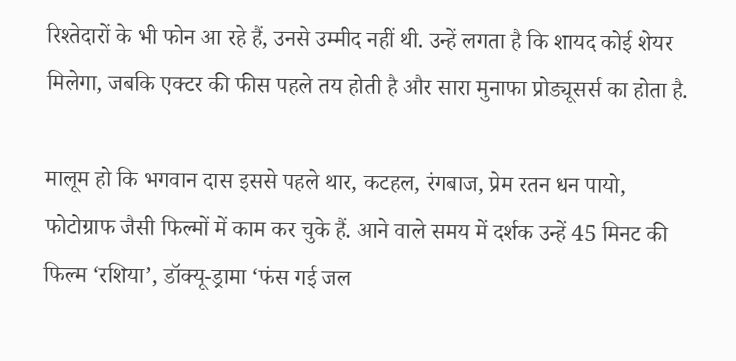रिश्तेदारों के भी फोन आ रहे हैं, उनसे उम्मीद नहीं थी. उन्हें लगता है कि शायद कोई शेयर मिलेगा, जबकि एक्टर की फीस पहले तय होती है और सारा मुनाफा प्रोड्यूसर्स का होता है.

मालूम हो कि भगवान दास इससे पहले थार, कटहल, रंगबाज, प्रेम रतन धन पायो, फोटोग्राफ जैसी फिल्मों में काम कर चुके हैं. आने वाले समय में दर्शक उन्हें 45 मिनट की फिल्म ‘रशिया’, डॉक्यू-ड्रामा ‘फंस गई जल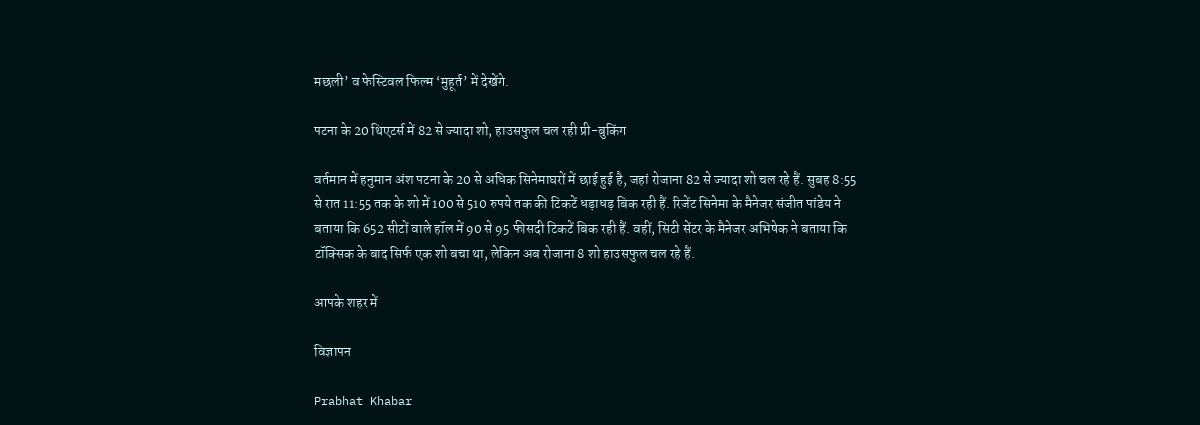मछली’ व फेस्टिवल फिल्म ‘मुहूर्त’ में देखेंगे.

पटना के 20 थिएटर्स में 82 से ज्यादा शो, हाउसफुल चल रही प्री-बुकिंग

वर्तमान में हनुमान अंश पटना के 20 से अधिक सिनेमाघरों में छाई हुई है, जहां रोजाना 82 से ज्यादा शो चल रहे हैं. सुबह 8:55 से रात 11:55 तक के शो में 100 से 510 रुपये तक की टिकटें धड़ाधड़ बिक रही हैं. रिजेंट सिनेमा के मैनेजर संजीत पांडेय ने बताया कि 652 सीटों वाले हॉल में 90 से 95 फीसदी टिकटें बिक रही हैं. वहीं, सिटी सेंटर के मैनेजर अभिषेक ने बताया कि टॉक्सिक के बाद सिर्फ एक शो बचा था, लेकिन अब रोजाना 8 शो हाउसफुल चल रहे हैं.

आपके शहर में

विज्ञापन

Prabhat Khabar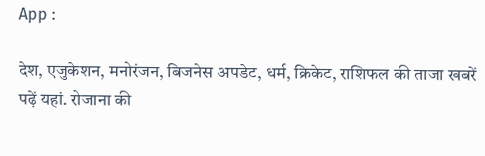App :

देश, एजुकेशन, मनोरंजन, बिजनेस अपडेट, धर्म, क्रिकेट, राशिफल की ताजा खबरें पढ़ें यहां. रोजाना की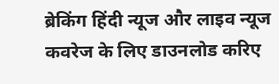ब्रेकिंग हिंदी न्यूज और लाइव न्यूज कवरेज के लिए डाउनलोड करिए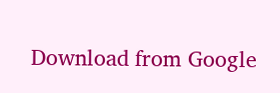Download from Google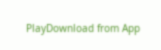PlayDownload from App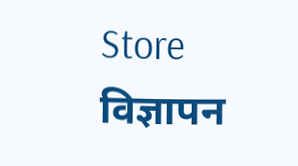Store
विज्ञापन